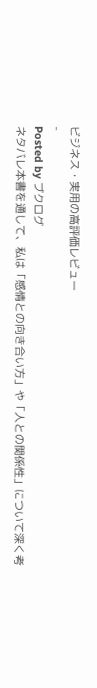ビジネス・実用の高評価レビュー
-
Posted by ブクログ
ネタバレ本書を通して、私は「感情との向き合い方」や「人との関係性」について深く考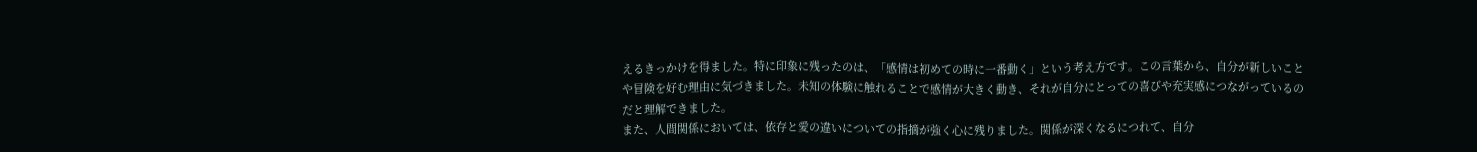えるきっかけを得ました。特に印象に残ったのは、「感情は初めての時に一番動く」という考え方です。この言葉から、自分が新しいことや冒険を好む理由に気づきました。未知の体験に触れることで感情が大きく動き、それが自分にとっての喜びや充実感につながっているのだと理解できました。
また、人間関係においては、依存と愛の違いについての指摘が強く心に残りました。関係が深くなるにつれて、自分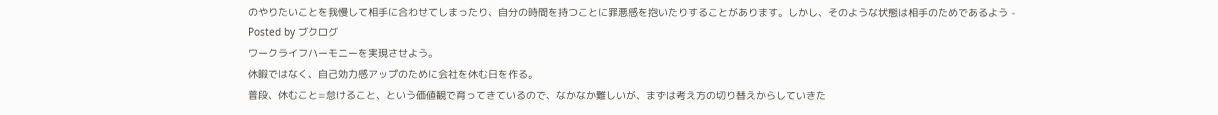のやりたいことを我慢して相手に合わせてしまったり、自分の時間を持つことに罪悪感を抱いたりすることがあります。しかし、そのような状態は相手のためであるよう -
Posted by ブクログ
ワークライフハーモニーを実現させよう。
休暇ではなく、自己効力感アップのために会社を休む日を作る。
普段、休むこと=怠けること、という価値観で育ってきているので、なかなか難しいが、まずは考え方の切り替えからしていきた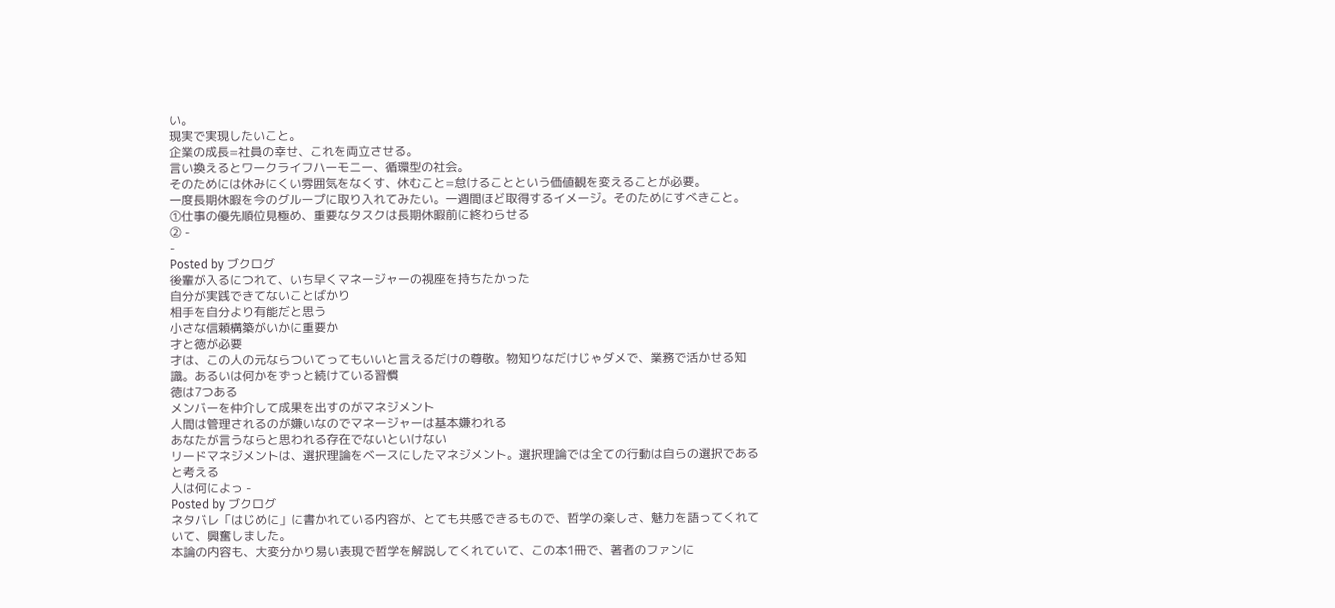い。
現実で実現したいこと。
企業の成長=社員の幸せ、これを両立させる。
言い換えるとワークライフハーモニー、循環型の社会。
そのためには休みにくい雰囲気をなくす、休むこと=怠けることという価値観を変えることが必要。
一度長期休暇を今のグループに取り入れてみたい。一週間ほど取得するイメージ。そのためにすべきこと。
①仕事の優先順位見極め、重要なタスクは長期休暇前に終わらせる
② -
-
Posted by ブクログ
後輩が入るにつれて、いち早くマネージャーの視座を持ちたかった
自分が実践できてないことばかり
相手を自分より有能だと思う
小さな信頼構築がいかに重要か
才と徳が必要
才は、この人の元ならついてってもいいと言えるだけの尊敬。物知りなだけじゃダメで、業務で活かせる知識。あるいは何かをずっと続けている習慣
徳は7つある
メンバーを仲介して成果を出すのがマネジメント
人間は管理されるのが嫌いなのでマネージャーは基本嫌われる
あなたが言うならと思われる存在でないといけない
リードマネジメントは、選択理論をベースにしたマネジメント。選択理論では全ての行動は自らの選択であると考える
人は何によっ -
Posted by ブクログ
ネタバレ「はじめに」に書かれている内容が、とても共感できるもので、哲学の楽しさ、魅力を語ってくれていて、興奮しました。
本論の内容も、大変分かり易い表現で哲学を解説してくれていて、この本1冊で、著者のファンに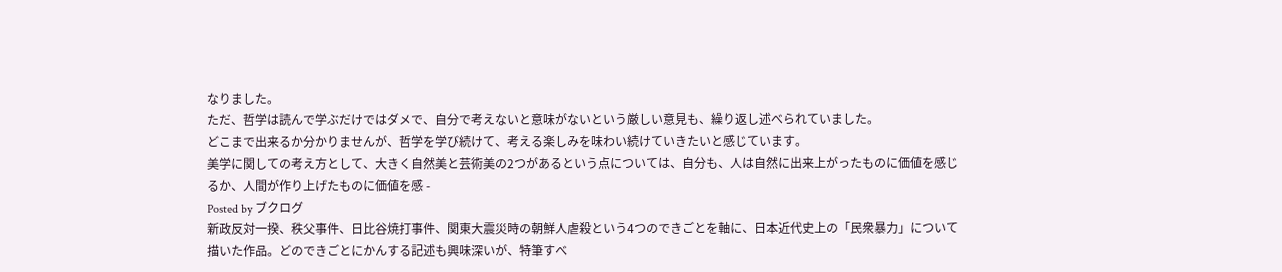なりました。
ただ、哲学は読んで学ぶだけではダメで、自分で考えないと意味がないという厳しい意見も、繰り返し述べられていました。
どこまで出来るか分かりませんが、哲学を学び続けて、考える楽しみを味わい続けていきたいと感じています。
美学に関しての考え方として、大きく自然美と芸術美の2つがあるという点については、自分も、人は自然に出来上がったものに価値を感じるか、人間が作り上げたものに価値を感 -
Posted by ブクログ
新政反対一揆、秩父事件、日比谷焼打事件、関東大震災時の朝鮮人虐殺という4つのできごとを軸に、日本近代史上の「民衆暴力」について描いた作品。どのできごとにかんする記述も興味深いが、特筆すべ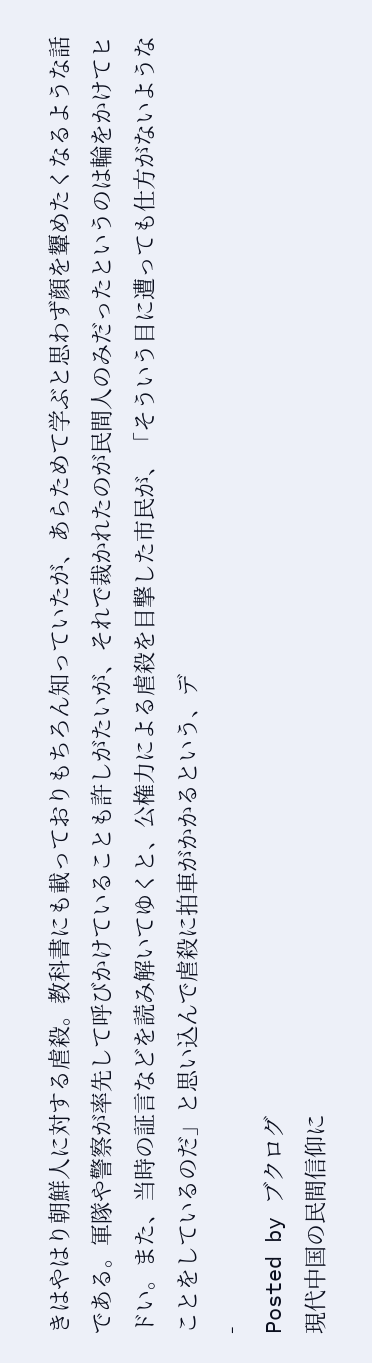きはやはり朝鮮人に対する虐殺。教科書にも載っておりもちろん知っていたが、あらためて学ぶと思わず顔を顰めたくなるような話である。軍隊や警察が率先して呼びかけていることも許しがたいが、それで裁かれたのが民間人のみだったというのは輪をかけてヒドい。また、当時の証言などを読み解いてゆくと、公権力による虐殺を目撃した市民が、「そういう目に遭っても仕方がないようなことをしているのだ」と思い込んで虐殺に拍車がかかるという、デ
-
Posted by ブクログ
現代中国の民間信仰に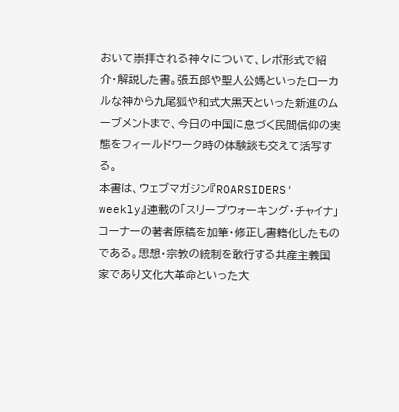おいて崇拝される神々について、レポ形式で紹介・解説した書。張五郎や聖人公媽といったローカルな神から九尾狐や和式大黒天といった新進のムーブメントまで、今日の中国に息づく民間信仰の実態をフィールドワーク時の体験談も交えて活写する。
本書は、ウェブマガジン『ROARSIDERS' weekly』連載の「スリープウォーキング・チャイナ」コーナーの著者原稿を加筆・修正し書籍化したものである。思想・宗教の統制を敢行する共産主義国家であり文化大革命といった大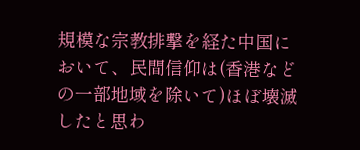規模な宗教排撃を経た中国において、民間信仰は(香港などの一部地域を除いて)ほぼ壊滅したと思わ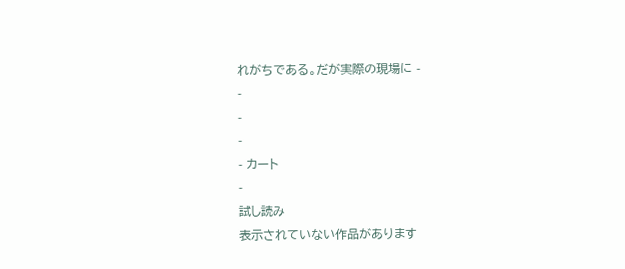れがちである。だが実際の現場に -
-
-
-
- カート
-
試し読み
表示されていない作品があります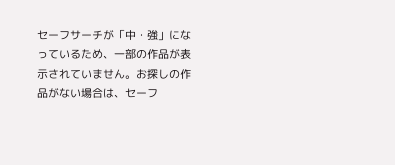セーフサーチが「中・強」になっているため、一部の作品が表示されていません。お探しの作品がない場合は、セーフ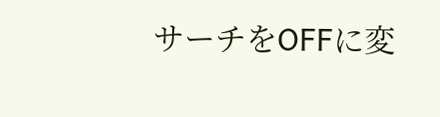サーチをOFFに変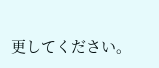更してください。